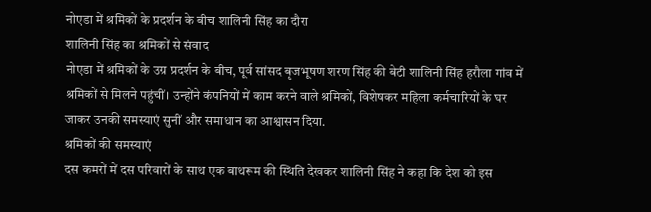नोएडा में श्रमिकों के प्रदर्शन के बीच शालिनी सिंह का दौरा
शालिनी सिंह का श्रमिकों से संवाद
नोएडा में श्रमिकों के उग्र प्रदर्शन के बीच, पूर्व सांसद बृजभूषण शरण सिंह की बेटी शालिनी सिंह हरौला गांव में श्रमिकों से मिलने पहुंचीं। उन्होंने कंपनियों में काम करने वाले श्रमिकों, विशेषकर महिला कर्मचारियों के घर जाकर उनकी समस्याएं सुनीं और समाधान का आश्वासन दिया.
श्रमिकों की समस्याएं
दस कमरों में दस परिवारों के साथ एक बाथरूम की स्थिति देखकर शालिनी सिंह ने कहा कि देश को इस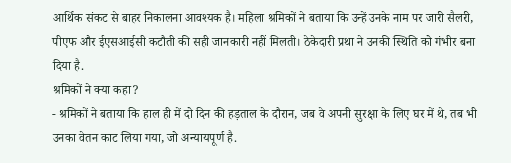आर्थिक संकट से बाहर निकालना आवश्यक है। महिला श्रमिकों ने बताया कि उन्हें उनके नाम पर जारी सैलरी, पीएफ और ईएसआईसी कटौती की सही जानकारी नहीं मिलती। ठेकेदारी प्रथा ने उनकी स्थिति को गंभीर बना दिया है.
श्रमिकों ने क्या कहा?
- श्रमिकों ने बताया कि हाल ही में दो दिन की हड़ताल के दौरान, जब वे अपनी सुरक्षा के लिए घर में थे, तब भी उनका वेतन काट लिया गया, जो अन्यायपूर्ण है.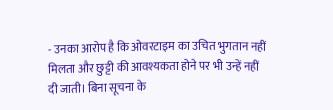- उनका आरोप है कि ओवरटाइम का उचित भुगतान नहीं मिलता और छुट्टी की आवश्यकता होने पर भी उन्हें नहीं दी जाती। बिना सूचना के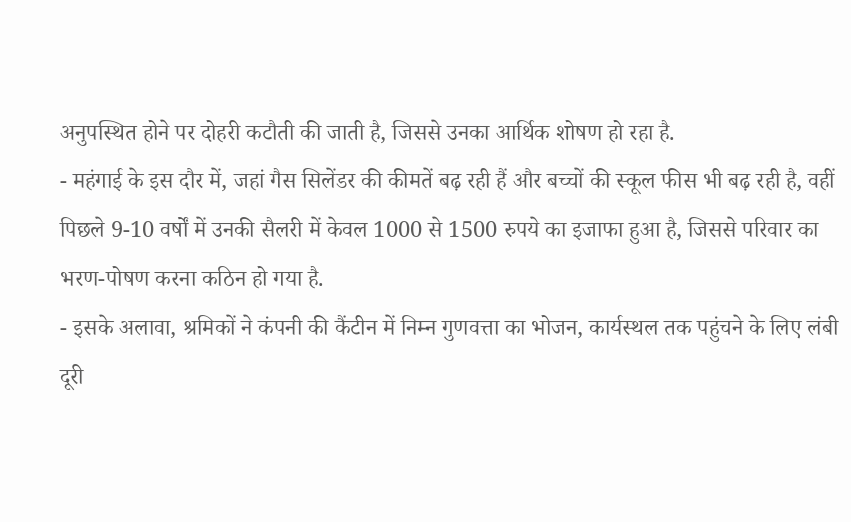अनुपस्थित होने पर दोहरी कटौती की जाती है, जिससे उनका आर्थिक शोषण हो रहा है.
- महंगाई के इस दौर में, जहां गैस सिलेंडर की कीमतें बढ़ रही हैं और बच्चों की स्कूल फीस भी बढ़ रही है, वहीं पिछले 9-10 वर्षों में उनकी सैलरी में केवल 1000 से 1500 रुपये का इजाफा हुआ है, जिससे परिवार का भरण-पोषण करना कठिन हो गया है.
- इसके अलावा, श्रमिकों ने कंपनी की कैंटीन में निम्न गुणवत्ता का भोजन, कार्यस्थल तक पहुंचने के लिए लंबी दूरी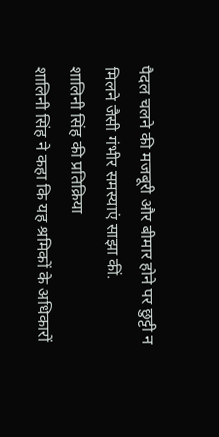पैदल चलने की मजबूरी और बीमार होने पर छुट्टी न मिलने जैसी गंभीर समस्याएं साझा कीं.
शालिनी सिंह की प्रतिक्रिया
शालिनी सिंह ने कहा कि यह श्रमिकों के अधिकारों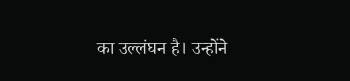का उल्लंघन है। उन्होंने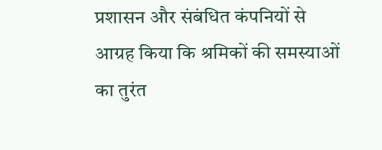प्रशासन और संबंधित कंपनियों से आग्रह किया कि श्रमिकों की समस्याओं का तुरंत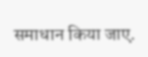समाधान किया जाए.